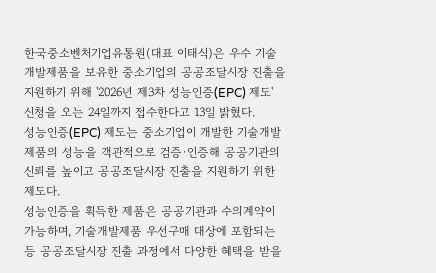한국중소벤처기업유통원(대표 이태식)은 우수 기술개발제품을 보유한 중소기업의 공공조달시장 진출을 지원하기 위해 '2026년 제3차 성능인증(EPC) 제도' 신청을 오는 24일까지 접수한다고 13일 밝혔다.
성능인증(EPC) 제도는 중소기업이 개발한 기술개발제품의 성능을 객관적으로 검증·인증해 공공기관의 신뢰를 높이고 공공조달시장 진출을 지원하기 위한 제도다.
성능인증을 획득한 제품은 공공기관과 수의계약이 가능하며, 기술개발제품 우선구매 대상에 포함되는 등 공공조달시장 진출 과정에서 다양한 혜택을 받을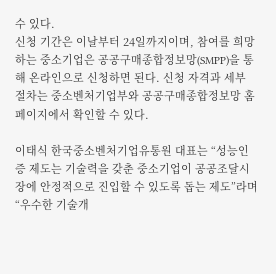수 있다.
신청 기간은 이날부터 24일까지이며, 참여를 희망하는 중소기업은 공공구매종합정보망(SMPP)을 통해 온라인으로 신청하면 된다. 신청 자격과 세부 절차는 중소벤처기업부와 공공구매종합정보망 홈페이지에서 확인할 수 있다.

이태식 한국중소벤처기업유통원 대표는 “성능인증 제도는 기술력을 갖춘 중소기업이 공공조달시장에 안정적으로 진입할 수 있도록 돕는 제도”라며 “우수한 기술개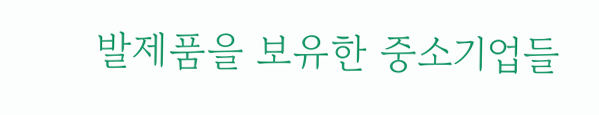발제품을 보유한 중소기업들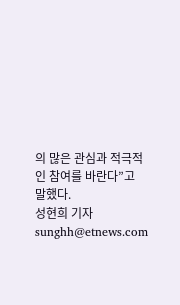의 많은 관심과 적극적인 참여를 바란다”고 말했다.
성현희 기자 sunghh@etnews.com